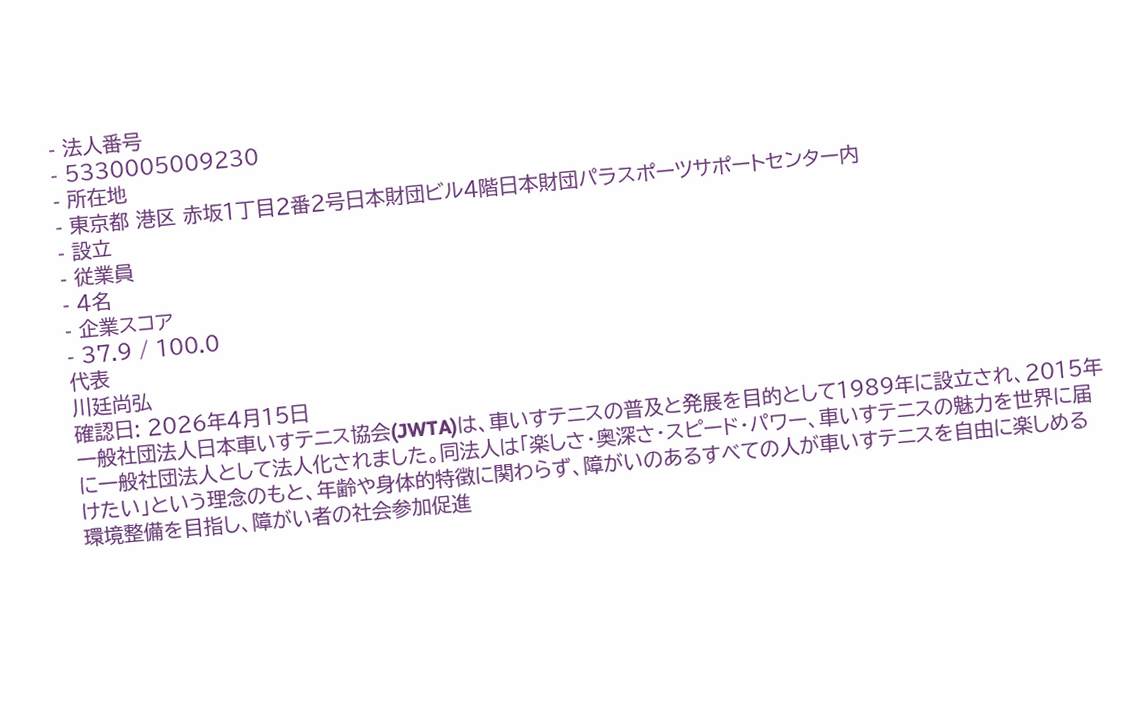- 法人番号
- 5330005009230
- 所在地
- 東京都 港区 赤坂1丁目2番2号日本財団ビル4階日本財団パラスポーツサポートセンター内
- 設立
- 従業員
- 4名
- 企業スコア
- 37.9 / 100.0
代表
川廷尚弘
確認日: 2026年4月15日
一般社団法人日本車いすテニス協会(JWTA)は、車いすテニスの普及と発展を目的として1989年に設立され、2015年に一般社団法人として法人化されました。同法人は「楽しさ・奥深さ・スピード・パワー、車いすテニスの魅力を世界に届けたい」という理念のもと、年齢や身体的特徴に関わらず、障がいのあるすべての人が車いすテニスを自由に楽しめる環境整備を目指し、障がい者の社会参加促進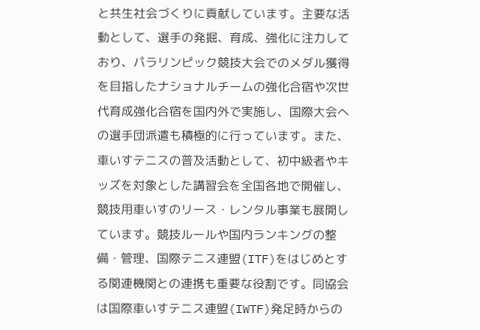と共生社会づくりに貢献しています。主要な活動として、選手の発掘、育成、強化に注力しており、パラリンピック競技大会でのメダル獲得を目指したナショナルチームの強化合宿や次世代育成強化合宿を国内外で実施し、国際大会への選手団派遣も積極的に行っています。また、車いすテニスの普及活動として、初中級者やキッズを対象とした講習会を全国各地で開催し、競技用車いすのリース・レンタル事業も展開しています。競技ルールや国内ランキングの整備・管理、国際テニス連盟(ITF)をはじめとする関連機関との連携も重要な役割です。同協会は国際車いすテニス連盟(IWTF)発足時からの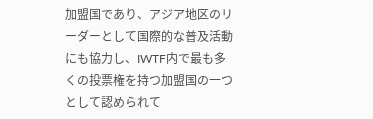加盟国であり、アジア地区のリーダーとして国際的な普及活動にも協力し、IWTF内で最も多くの投票権を持つ加盟国の一つとして認められて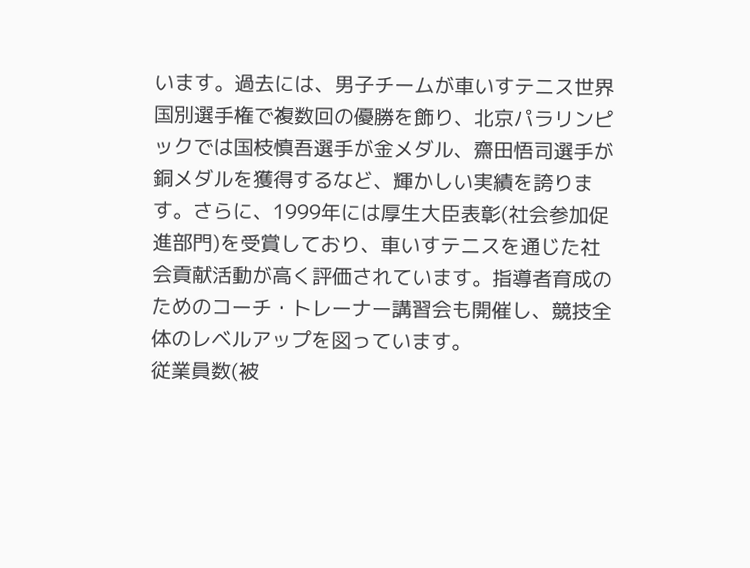います。過去には、男子チームが車いすテニス世界国別選手権で複数回の優勝を飾り、北京パラリンピックでは国枝慎吾選手が金メダル、齋田悟司選手が銅メダルを獲得するなど、輝かしい実績を誇ります。さらに、1999年には厚生大臣表彰(社会参加促進部門)を受賞しており、車いすテニスを通じた社会貢献活動が高く評価されています。指導者育成のためのコーチ・トレーナー講習会も開催し、競技全体のレベルアップを図っています。
従業員数(被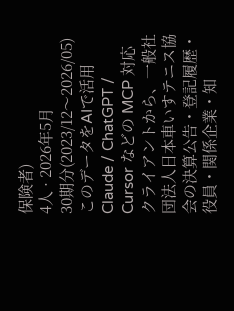保険者)
4人 · 2026年5月
30期分(2023/12〜2026/05)
このデータをAIで活用
Claude / ChatGPT / Cursor などの MCP 対応クライアントから、一般社団法人日本車いすテニス協会の決算公告・登記履歴・役員・関係企業・知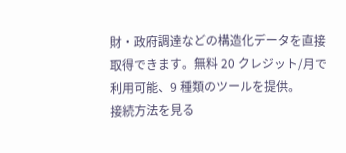財・政府調達などの構造化データを直接取得できます。無料 20 クレジット/月で利用可能、9 種類のツールを提供。
接続方法を見る